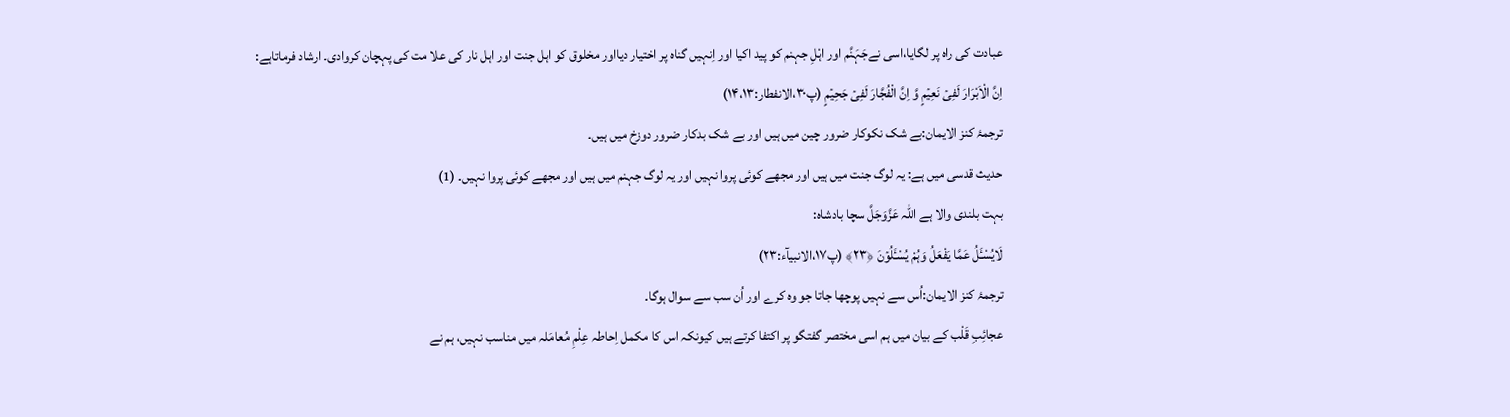عبادت کی راہ پر لگایا،اسی نےجَہَنَّم اور اہْلِ جہنم کو پید اکیا اور اِنہیں گناہ پر اختیار دیااور مخلوق کو اہل جنت اور اہل نار کی علا مت کی پہچان کروادی۔ ارشاد فرماتاہے:
اِنَّ الْاَبْرَارَ لَفِیۡ نَعِیۡمٍ وَّ اِنَّ الْفُجَّارَ لَفِیۡ جَحِیۡمٍ (پ۳۰،الانفطار:۱۴،۱۳)
ترجمۂ کنز الایمان:بے شک نکوکار ضرور چین میں ہیں اور بے شک بدکار ضرور دوزخ میں ہیں۔
حدیث قدسی میں ہے: یہ لوگ جنت میں ہیں اور مجھے کوئی پروا نہیں اور یہ لوگ جہنم میں ہیں اور مجھے کوئی پروا نہیں۔ (1)
بہت بلندی والا ہے اللہ عَزَّوَجَلَّ سچا بادشاہ:
لَایُسْـَٔلُ عَمَّا یَفْعَلُ وَہُمْ یُسْـَٔلُوۡنَ ﴿۲۳﴾ (پ۱۷،الانبیآء:۲۳)
ترجمۂ کنز الایمان:اُس سے نہیں پوچھا جاتا جو وہ کرے اور اُن سب سے سوال ہوگا۔
عجائِبِ قَلْب کے بیان میں ہم اسی مختصر گفتگو پر اکتفا کرتے ہیں کیونکہ اس کا مکمل اِحاطہ عِلْمِ مُعامَلہ میں مناسب نہیں، ہم نے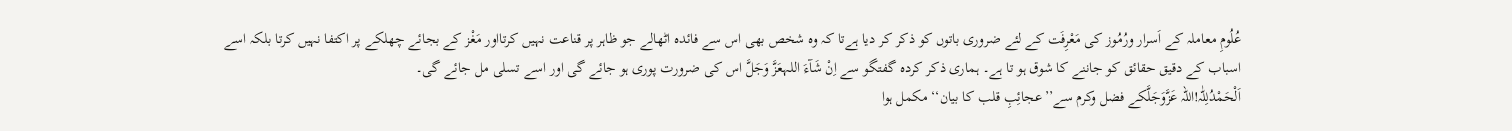عُلُومِ معاملہ کے اَسرار ورُمُوز کی مَعْرِفَت کے لئے ضروری باتوں کو ذکر کر دیا ہےتا کہ وہ شخص بھی اس سے فائدہ اٹھالے جو ظاہر پر قناعت نہیں کرتااور مَغْز کے بجائے چھلکے پر اکتفا نہیں کرتا بلکہ اسے اسباب کے دقیق حقائق کو جاننے کا شوق ہو تا ہے۔ ہماری ذکر کردہ گفتگو سے اِنْ شَآءَ اللہعَزَّ وَجَلَّ اس کی ضرورت پوری ہو جائے گی اور اسے تسلی مل جائے گی۔
اَلْحَمْدُلِلّٰہ!اللہ عَزَّوَجَلَّکے فضل وکرم سے’’عجائِبِ قلب کا بیان‘‘ مکمل ہوا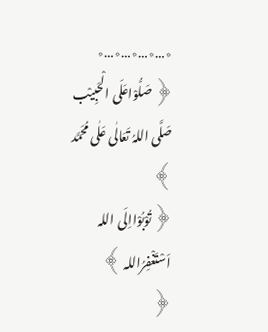٭…٭…٭…٭…٭
﴿ صَلُّوْاعَلَی الْحَبِیْب صَلَّی اللہُ تَعَالٰی عَلٰی مُحَمَّد ﴾
﴿ تُوْبُوْااِلَی اللہ اَسْتَغْفِرُاللہ ﴾
﴿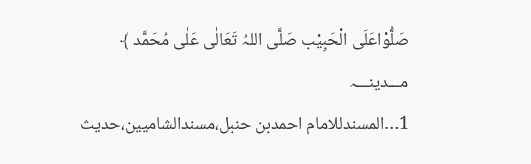صَلُّوْاعَلَی الْحَبِیْب صَلَّی اللہُ تَعَالٰی عَلٰی مُحَمَّد ﴾
مـــدینـــہ
1…المسندللامام احمدبن حنبل،مسندالشاميين،حديث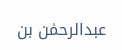عبدالرحمٰن بن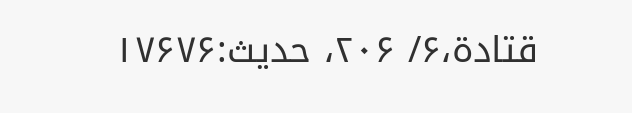قتادة،۶/ ۲۰۶، حديث:۱۷۶۷۶